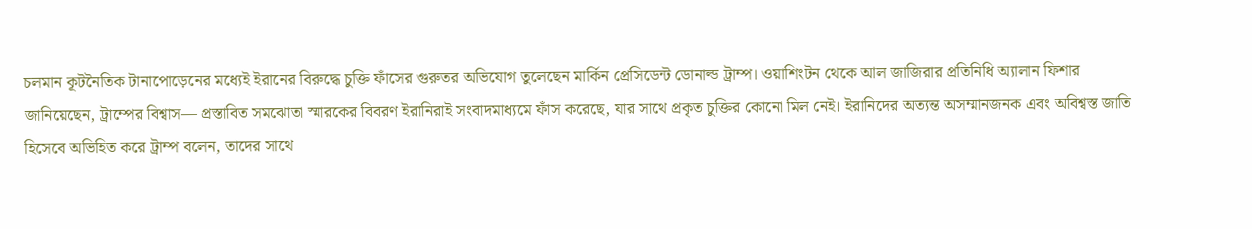চলমান কূটনৈতিক টানাপোড়েনের মধ্যেই ইরানের বিরুদ্ধে চুক্তি ফাঁসের গুরুতর অভিযোগ তুলেছেন মার্কিন প্রেসিডেন্ট ডোনাল্ড ট্রাম্প। ওয়াশিংটন থেকে আল জাজিরার প্রতিনিধি অ্যালান ফিশার জানিয়েছেন, ট্রাম্পের বিশ্বাস— প্রস্তাবিত সমঝোতা স্মারকের বিবরণ ইরানিরাই সংবাদমাধ্যমে ফাঁস করেছে, যার সাথে প্রকৃত চুক্তির কোনো মিল নেই। ইরানিদের অত্যন্ত অসম্মানজনক এবং অবিশ্বস্ত জাতি হিসেবে অভিহিত করে ট্রাম্প বলেন, তাদের সাথে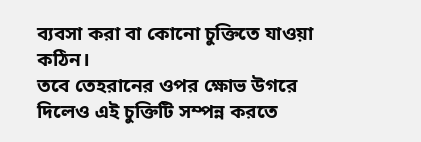ব্যবসা করা বা কোনো চুক্তিতে যাওয়া কঠিন।
তবে তেহরানের ওপর ক্ষোভ উগরে দিলেও এই চুক্তিটি সম্পন্ন করতে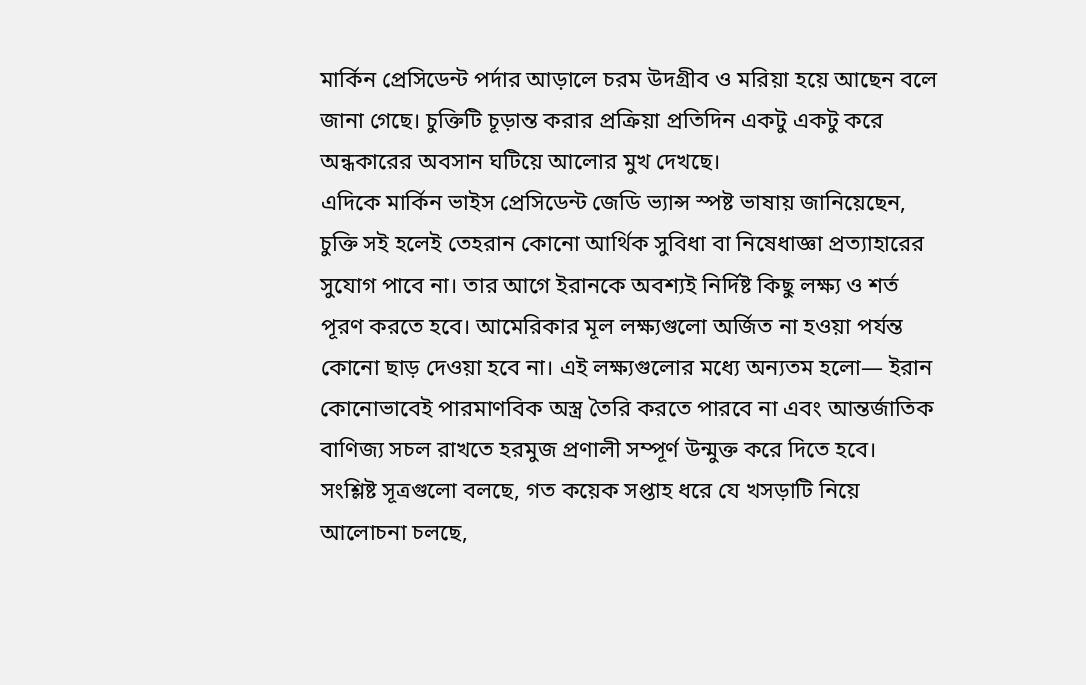মার্কিন প্রেসিডেন্ট পর্দার আড়ালে চরম উদগ্রীব ও মরিয়া হয়ে আছেন বলে জানা গেছে। চুক্তিটি চূড়ান্ত করার প্রক্রিয়া প্রতিদিন একটু একটু করে অন্ধকারের অবসান ঘটিয়ে আলোর মুখ দেখছে।
এদিকে মার্কিন ভাইস প্রেসিডেন্ট জেডি ভ্যান্স স্পষ্ট ভাষায় জানিয়েছেন, চুক্তি সই হলেই তেহরান কোনো আর্থিক সুবিধা বা নিষেধাজ্ঞা প্রত্যাহারের সুযোগ পাবে না। তার আগে ইরানকে অবশ্যই নির্দিষ্ট কিছু লক্ষ্য ও শর্ত পূরণ করতে হবে। আমেরিকার মূল লক্ষ্যগুলো অর্জিত না হওয়া পর্যন্ত কোনো ছাড় দেওয়া হবে না। এই লক্ষ্যগুলোর মধ্যে অন্যতম হলো— ইরান কোনোভাবেই পারমাণবিক অস্ত্র তৈরি করতে পারবে না এবং আন্তর্জাতিক বাণিজ্য সচল রাখতে হরমুজ প্রণালী সম্পূর্ণ উন্মুক্ত করে দিতে হবে।
সংশ্লিষ্ট সূত্রগুলো বলছে, গত কয়েক সপ্তাহ ধরে যে খসড়াটি নিয়ে আলোচনা চলছে,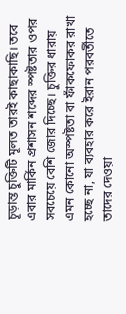চূড়ান্ত চুক্তিটি মূলত তারই কাছাকাছি। তবে এবার মার্কিন প্রশাসন শব্দের স্পষ্টতার ওপর সবচেয়ে বেশি জোর দিচ্ছে। চুক্তির ধারায় এমন কোনো অস্পষ্টতা বা ফাঁকফোকর রাখা হচ্ছে না, যা ব্যবহার করে ইরান পরবর্তীতে তাদের দেওয়া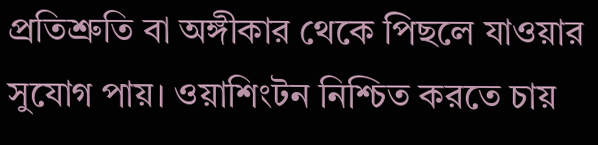প্রতিশ্রুতি বা অঙ্গীকার থেকে পিছলে যাওয়ার সুযোগ পায়। ওয়াশিংটন নিশ্চিত করতে চায়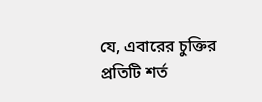যে, এবারের চুক্তির প্রতিটি শর্ত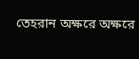তেহরান অক্ষরে অক্ষরে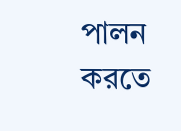পালন করতে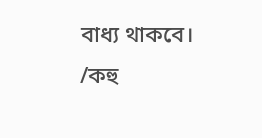বাধ্য থাকবে।
/কহু